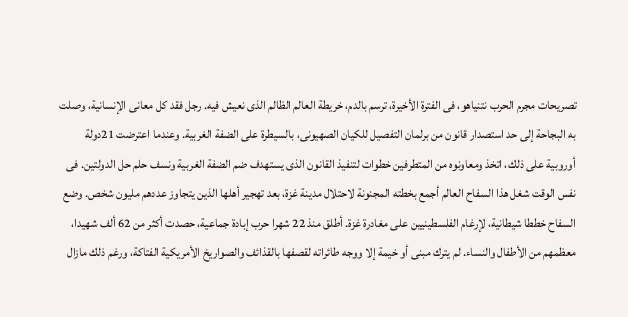تصريحات مجرم الحرب نتنياهو، فى الفترة الأخيرة، ترسم بالدم، خريطة العالم الظالم الذى نعيش فيه. رجل فقد كل معانى الإنسانية، وصلت به البجاحة إلى حد استصدار قانون من برلمان التفصيل للكيان الصهيونى، بالسيطرة على الضفة الغربية. وعندما اعترضت 21دولة أوروبية على ذلك، اتخذ ومعاونوه من المتطرفين خطوات لتنفيذ القانون الذى يستهدف ضم الضفة الغربية ونسف حلم حل الدولتين. فى نفس الوقت شغل هذا السفاح العالم أجمع بخطته المجنونة لاحتلال مدينة غزة، بعد تهجير أهلها الذين يتجاوز عددهم مليون شخص. وضع السفاح خططا شيطانية، لإرغام الفلسطينيين على مغادرة غزة. أطلق منذ 22 شهرا حرب إبادة جماعية، حصدت أكثر من 62 ألف شهيدا، معظمهم من الأطفال والنساء. لم يترك مبنى أو خيمة إلا ووجه طائراته لقصفها بالقذائف والصواريخ الأمريكية الفتاكة، ورغم ذلك مازال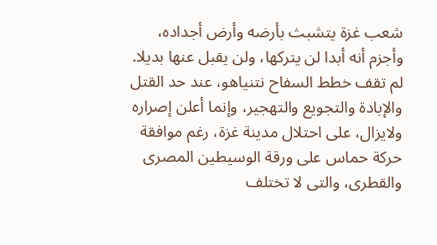شعب غزة يتشبث بأرضه وأرض أجداده، وأجزم أنه أبدا لن يتركها، ولن يقبل عنها بديلا. لم تقف خطط السفاح نتنياهو، عند حد القتل والإبادة والتجويع والتهجير، وإنما أعلن إصراره ولايزال، على احتلال مدينة غزة، رغم موافقة حركة حماس على ورقة الوسيطين المصرى والقطرى، والتى لا تختلف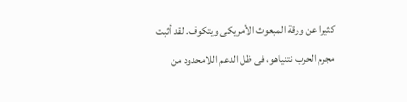كثيرا عن ورقة المبعوث الأمريكى ويتكوف. لقد أثبت مجرم الحرب نتنياهو، فى ظل الدعم اللامحدود من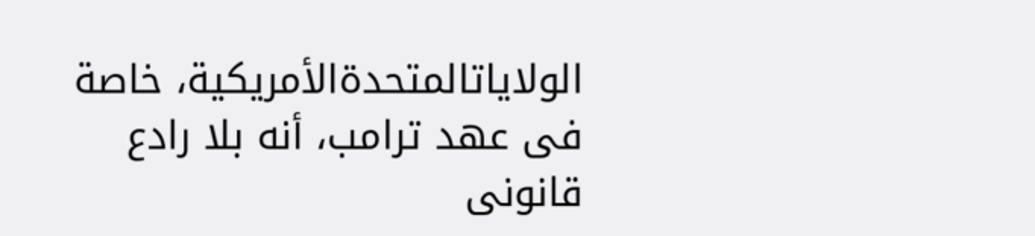الولاياتالمتحدةالأمريكية، خاصة فى عهد ترامب، أنه بلا رادع قانونى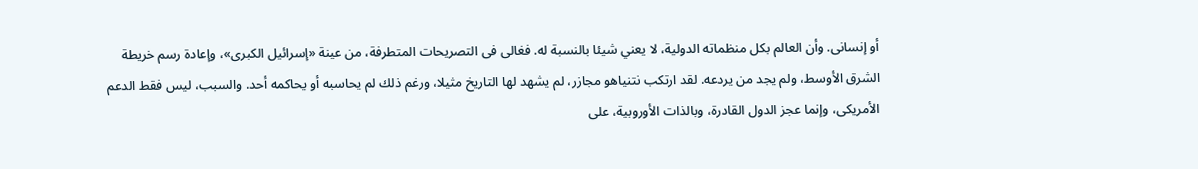أو إنسانى. وأن العالم بكل منظماته الدولية، لا يعني شيئا بالنسبة له. فغالى فى التصريحات المتطرفة، من عينة «إسرائيل الكبرى»، وإعادة رسم خريطة الشرق الأوسط، ولم يجد من يردعه. لقد ارتكب نتنياهو مجازر، لم يشهد لها التاريخ مثيلا، ورغم ذلك لم يحاسبه أو يحاكمه أحد. والسبب، ليس فقط الدعم الأمريكى، وإنما عجز الدول القادرة، وبالذات الأوروبية، على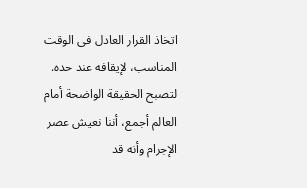اتخاذ القرار العادل فى الوقت المناسب، لإيقافه عند حده. لتصبح الحقيقة الواضحة أمام العالم أجمع، أننا نعيش عصر الإجرام وأنه قد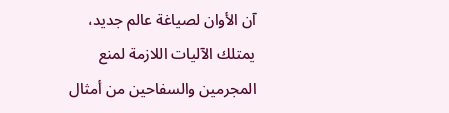آن الأوان لصياغة عالم جديد، يمتلك الآليات اللازمة لمنع المجرمين والسفاحين من أمثال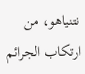نتنياهو، من ارتكاب الجرائم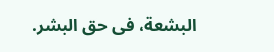البشعة، فى حق البشر.